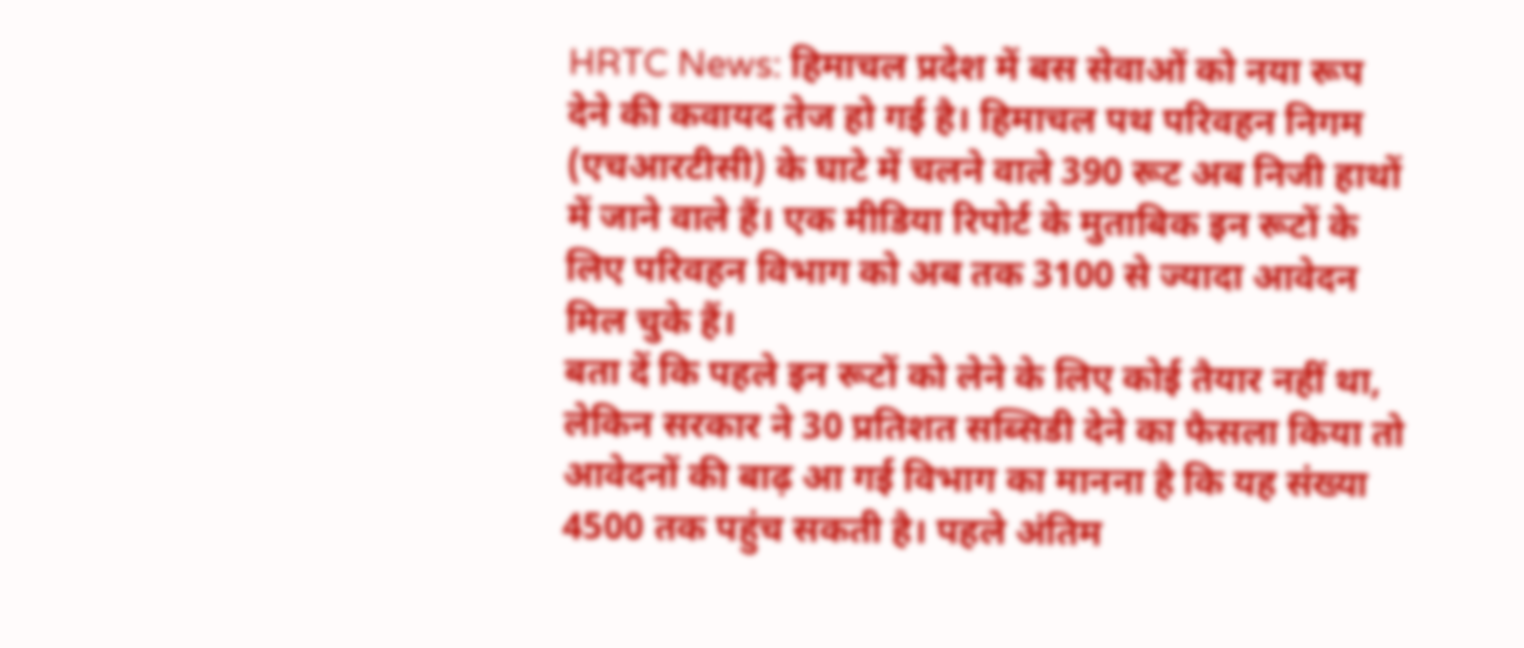HRTC News: हिमाचल प्रदेश में बस सेवाओं को नया रूप देने की कवायद तेज हो गई है। हिमाचल पथ परिवहन निगम (एचआरटीसी) के घाटे में चलने वाले 390 रूट अब निजी हाथों में जाने वाले हैं। एक मीडिया रिपोर्ट के मुताबिक इन रूटों के लिए परिवहन विभाग को अब तक 3100 से ज्यादा आवेदन मिल चुके हैं।
बता दें कि पहले इन रूटों को लेने के लिए कोई तैयार नहीं था, लेकिन सरकार ने 30 प्रतिशत सब्सिडी देने का फैसला किया तो आवेदनों की बाढ़ आ गई विभाग का मानना है कि यह संख्या 4500 तक पहुंच सकती है। पहले अंतिम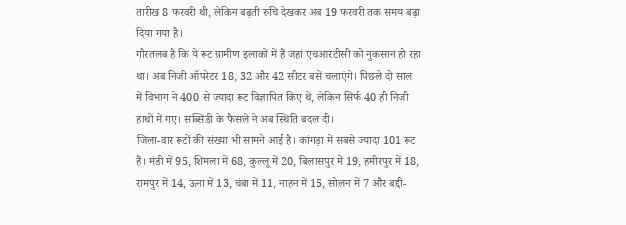तारीख 8 फरवरी थी, लेकिन बढ़ती रुचि देखकर अब 19 फरवरी तक समय बढ़ा दिया गया है।
गौरतलब है कि ये रूट ग्रामीण इलाकों में हैं जहां एचआरटीसी को नुकसान हो रहा था। अब निजी ऑपरेटर 18, 32 और 42 सीटर बसें चलाएंगे। पिछले दो साल में विभाग ने 400 से ज्यादा रूट विज्ञापित किए थे, लेकिन सिर्फ 40 ही निजी हाथों में गए। सब्सिडी के फैसले ने अब स्थिति बदल दी।
जिला-वार रूटों की संख्या भी सामने आई है। कांगड़ा में सबसे ज्यादा 101 रूट हैं। मंडी में 95, शिमला में 68, कुल्लू में 20, बिलासपुर में 19, हमीरपुर में 18, रामपुर में 14, ऊना में 13, चंबा में 11, नाहन में 15, सोलन में 7 और बद्दी-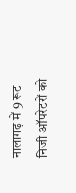नालागढ़ में 9 रूट निजी ऑपरेटरों को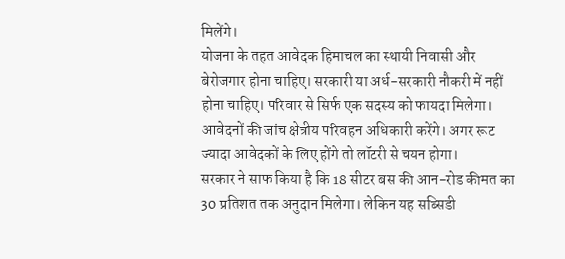मिलेंगे।
योजना के तहत आवेदक हिमाचल का स्थायी निवासी और बेरोजगार होना चाहिए। सरकारी या अर्ध-सरकारी नौकरी में नहीं होना चाहिए। परिवार से सिर्फ एक सदस्य को फायदा मिलेगा। आवेदनों की जांच क्षेत्रीय परिवहन अधिकारी करेंगे। अगर रूट ज्यादा आवेदकों के लिए होंगे तो लॉटरी से चयन होगा।
सरकार ने साफ किया है कि 18 सीटर बस की आन-रोड कीमत का 30 प्रतिशत तक अनुदान मिलेगा। लेकिन यह सब्सिडी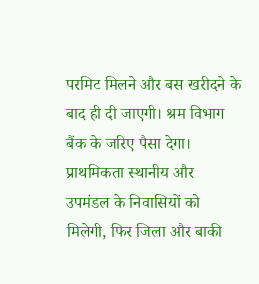परमिट मिलने और बस खरीदने के बाद ही दी जाएगी। श्रम विभाग बैंक के जरिए पैसा देगा। प्राथमिकता स्थानीय और उपमंडल के निवासियों को मिलेगी, फिर जिला और बाकी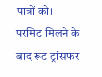पात्रों को।
परमिट मिलने के बाद रूट ट्रांसफर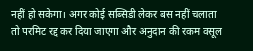नहीं हो सकेगा। अगर कोई सब्सिडी लेकर बस नहीं चलाता तो परमिट रद्द कर दिया जाएगा और अनुदान की रकम वसूल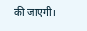की जाएगी।